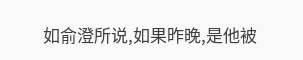如俞澄所说,如果昨晚,是他被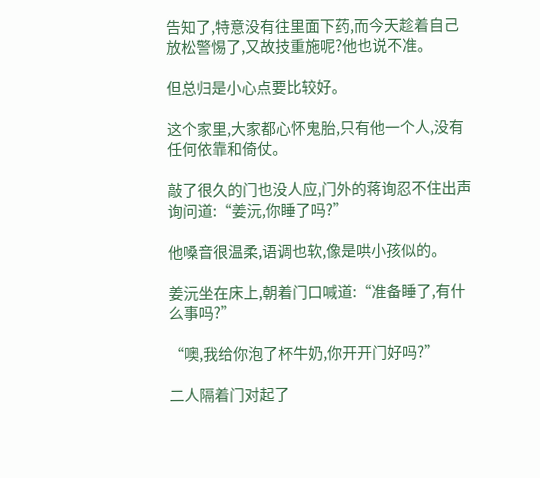告知了,特意没有往里面下药,而今天趁着自己放松警惕了,又故技重施呢?他也说不准。

但总归是小心点要比较好。

这个家里,大家都心怀鬼胎,只有他一个人,没有任何依靠和倚仗。

敲了很久的门也没人应,门外的蒋询忍不住出声询问道:“姜沅,你睡了吗?”

他嗓音很温柔,语调也软,像是哄小孩似的。

姜沅坐在床上,朝着门口喊道:“准备睡了,有什么事吗?”

“噢,我给你泡了杯牛奶,你开开门好吗?”

二人隔着门对起了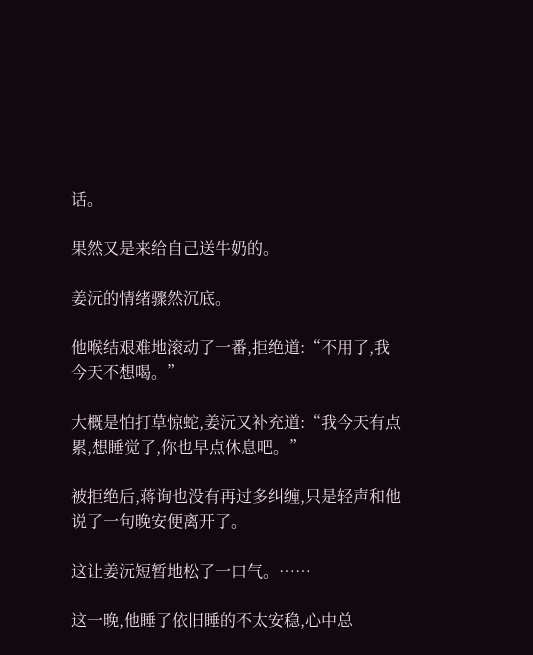话。

果然又是来给自己送牛奶的。

姜沅的情绪骤然沉底。

他喉结艰难地滚动了一番,拒绝道:“不用了,我今天不想喝。”

大概是怕打草惊蛇,姜沅又补充道:“我今天有点累,想睡觉了,你也早点休息吧。”

被拒绝后,蒋询也没有再过多纠缠,只是轻声和他说了一句晚安便离开了。

这让姜沅短暂地松了一口气。……

这一晚,他睡了依旧睡的不太安稳,心中总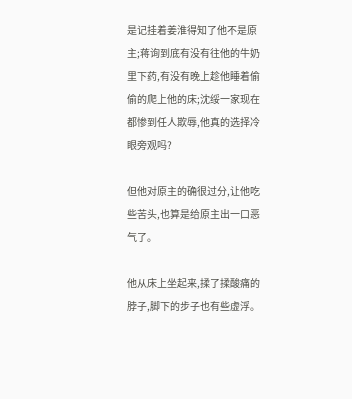是记挂着姜淮得知了他不是原主;蒋询到底有没有往他的牛奶里下药,有没有晚上趁他睡着偷偷的爬上他的床;沈绥一家现在都惨到任人欺辱,他真的选择冷眼旁观吗?

但他对原主的确很过分,让他吃些苦头,也算是给原主出一口恶气了。

他从床上坐起来,揉了揉酸痛的脖子,脚下的步子也有些虚浮。